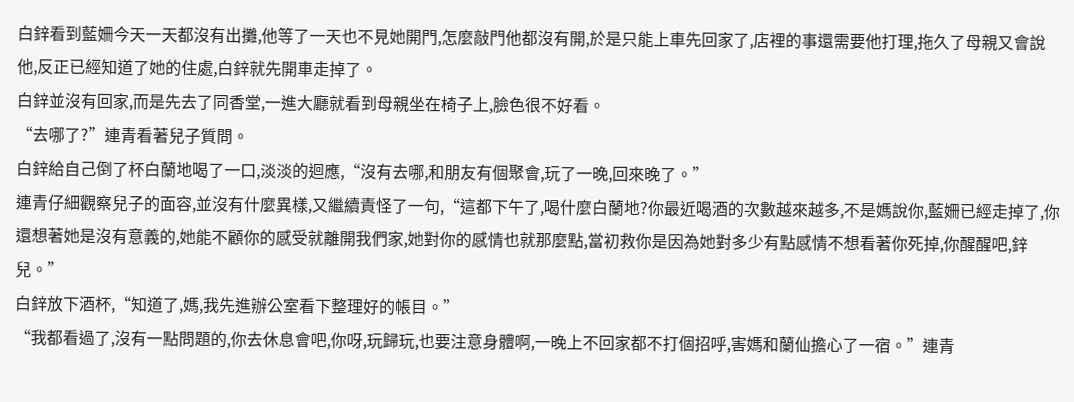白鋅看到藍姍今天一天都沒有出攤,他等了一天也不見她開門,怎麼敲門他都沒有開,於是只能上車先回家了,店裡的事還需要他打理,拖久了母親又會說他,反正已經知道了她的住處,白鋅就先開車走掉了。
白鋅並沒有回家,而是先去了同香堂,一進大廳就看到母親坐在椅子上,臉色很不好看。
“去哪了?”連青看著兒子質問。
白鋅給自己倒了杯白蘭地喝了一口,淡淡的迴應,“沒有去哪,和朋友有個聚會,玩了一晚,回來晚了。”
連青仔細觀察兒子的面容,並沒有什麼異樣,又繼續責怪了一句,“這都下午了,喝什麼白蘭地?你最近喝酒的次數越來越多,不是媽說你,藍姍已經走掉了,你還想著她是沒有意義的,她能不顧你的感受就離開我們家,她對你的感情也就那麼點,當初救你是因為她對多少有點感情不想看著你死掉,你醒醒吧,鋅兒。”
白鋅放下酒杯,“知道了,媽,我先進辦公室看下整理好的帳目。”
“我都看過了,沒有一點問題的,你去休息會吧,你呀,玩歸玩,也要注意身體啊,一晚上不回家都不打個招呼,害媽和蘭仙擔心了一宿。”連青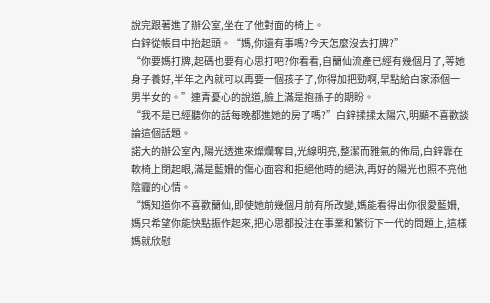說完跟著進了辦公室,坐在了他對面的椅上。
白鋅從帳目中抬起頭。“媽,你還有事嗎?今天怎麼沒去打牌?”
“你要媽打牌,起碼也要有心思打吧?你看看,自蘭仙流產已經有幾個月了,等她身子養好,半年之內就可以再要一個孩子了,你得加把勁啊,早點給白家添個一男半女的。”連青憂心的說道,臉上滿是抱孫子的期盼。
“我不是已經聽你的話每晚都進她的房了嗎?”白鋅揉揉太陽穴,明顯不喜歡談論這個話題。
諾大的辦公室內,陽光透進來燦爛奪目,光線明亮,整潔而雅氣的佈局,白鋅靠在軟椅上閉起眼,滿是藍姍的傷心面容和拒絕他時的絕決,再好的陽光也照不亮他陰霾的心情。
“媽知道你不喜歡蘭仙,即使她前幾個月前有所改變,媽能看得出你很愛藍姍,媽只希望你能快點振作起來,把心思都投注在事業和繁衍下一代的問題上,這樣媽就欣慰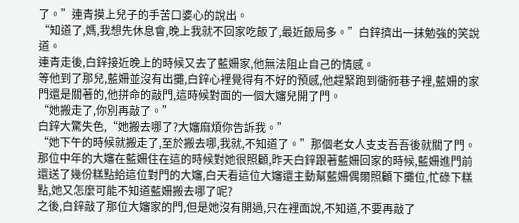了。”連青摸上兒子的手苦口婆心的說出。
“知道了,媽,我想先休息會,晚上我就不回家吃飯了,最近飯局多。”白鋅擠出一抹勉強的笑說道。
連青走後,白鋅接近晚上的時候又去了藍姍家,他無法阻止自己的情感。
等他到了那兒,藍姍並沒有出攤,白鋅心裡覺得有不好的預感,他趕緊跑到衚衕巷子裡,藍姍的家門還是關著的,他拼命的敲門,這時候對面的一個大嬸兒開了門。
“她搬走了,你別再敲了。”
白鋅大驚失色,“她搬去哪了?大嬸麻煩你告訴我。”
“她下午的時候就搬走了,至於搬去哪,我就,不知道了。”那個老女人支支吾吾後就關了門。
那位中年的大嬸在藍姍住在這的時候對她很照顧,昨天白鋅跟著藍姍回家的時候,藍姍進門前還送了幾份糕點給這位對門的大嬸,白天看這位大嬸還主動幫藍姍偶爾照顧下攤位,忙碌下糕點,她又怎麼可能不知道藍姍搬去哪了呢?
之後,白鋅敲了那位大嬸家的門,但是她沒有開過,只在裡面說,不知道,不要再敲了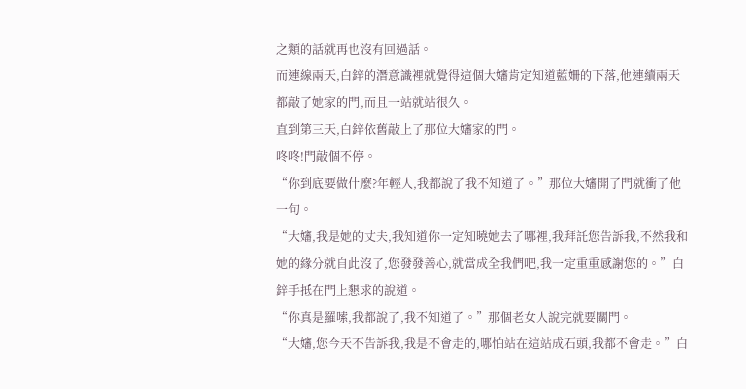之類的話就再也沒有回過話。
而連線兩天,白鋅的潛意識裡就覺得這個大嬸肯定知道藍姍的下落,他連續兩天都敲了她家的門,而且一站就站很久。
直到第三天,白鋅依舊敲上了那位大嬸家的門。
咚咚!門敲個不停。
“你到底要做什麼?年輕人,我都說了我不知道了。”那位大嬸開了門就衝了他一句。
“大嬸,我是她的丈夫,我知道你一定知曉她去了哪裡,我拜託您告訴我,不然我和她的緣分就自此沒了,您發發善心,就當成全我們吧,我一定重重感謝您的。”白鋅手抵在門上懇求的說道。
“你真是羅嗦,我都說了,我不知道了。”那個老女人說完就要關門。
“大嬸,您今天不告訴我,我是不會走的,哪怕站在這站成石頭,我都不會走。”白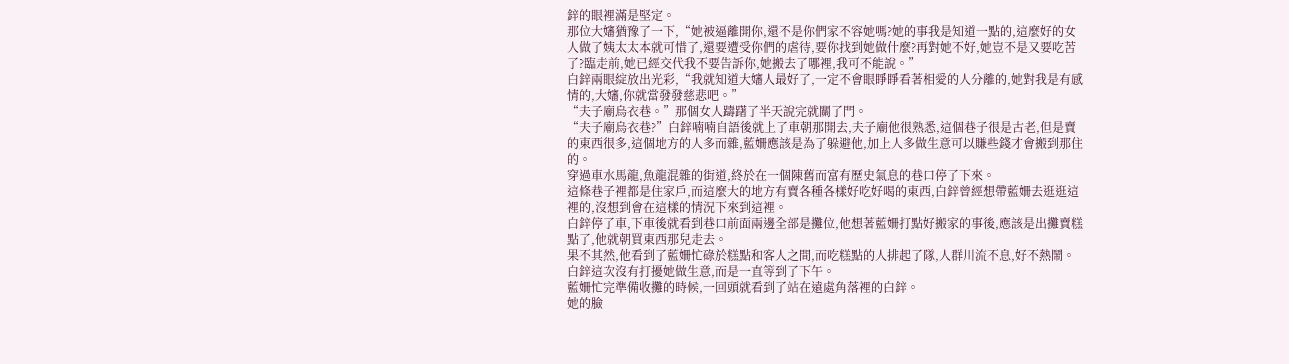鋅的眼裡滿是堅定。
那位大嬸猶豫了一下,“她被逼離開你,還不是你們家不容她嗎?她的事我是知道一點的,這麼好的女人做了姨太太本就可惜了,還要遭受你們的虐待,要你找到她做什麼?再對她不好,她豈不是又要吃苦了?臨走前,她已經交代我不要告訴你,她搬去了哪裡,我可不能說。”
白鋅兩眼綻放出光彩,“我就知道大嬸人最好了,一定不會眼睜睜看著相愛的人分離的,她對我是有感情的,大嬸,你就當發發慈悲吧。”
“夫子廟烏衣巷。”那個女人躊躇了半天說完就關了門。
“夫子廟烏衣巷?”白鋅喃喃自語後就上了車朝那開去,夫子廟他很熟悉,這個巷子很是古老,但是賣的東西很多,這個地方的人多而雜,藍姍應該是為了躲避他,加上人多做生意可以賺些錢才會搬到那住的。
穿過車水馬龍,魚龍混雜的街道,終於在一個陳舊而富有歷史氣息的巷口停了下來。
這條巷子裡都是住家戶,而這麼大的地方有賣各種各樣好吃好喝的東西,白鋅曾經想帶藍姍去逛逛這裡的,沒想到會在這樣的情況下來到這裡。
白鋅停了車,下車後就看到巷口前面兩邊全部是攤位,他想著藍姍打點好搬家的事後,應該是出攤賣糕點了,他就朝買東西那兒走去。
果不其然,他看到了藍姍忙碌於糕點和客人之間,而吃糕點的人排起了隊,人群川流不息,好不熱鬧。
白鋅這次沒有打擾她做生意,而是一直等到了下午。
藍姍忙完準備收攤的時候,一回頭就看到了站在遠處角落裡的白鋅。
她的臉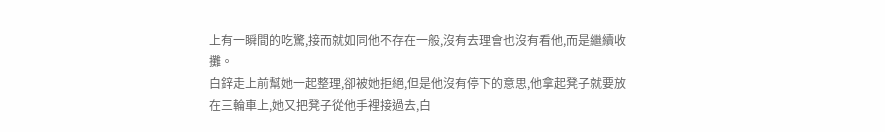上有一瞬間的吃驚,接而就如同他不存在一般,沒有去理會也沒有看他,而是繼續收攤。
白鋅走上前幫她一起整理,卻被她拒絕,但是他沒有停下的意思,他拿起凳子就要放在三輪車上,她又把凳子從他手裡接過去,白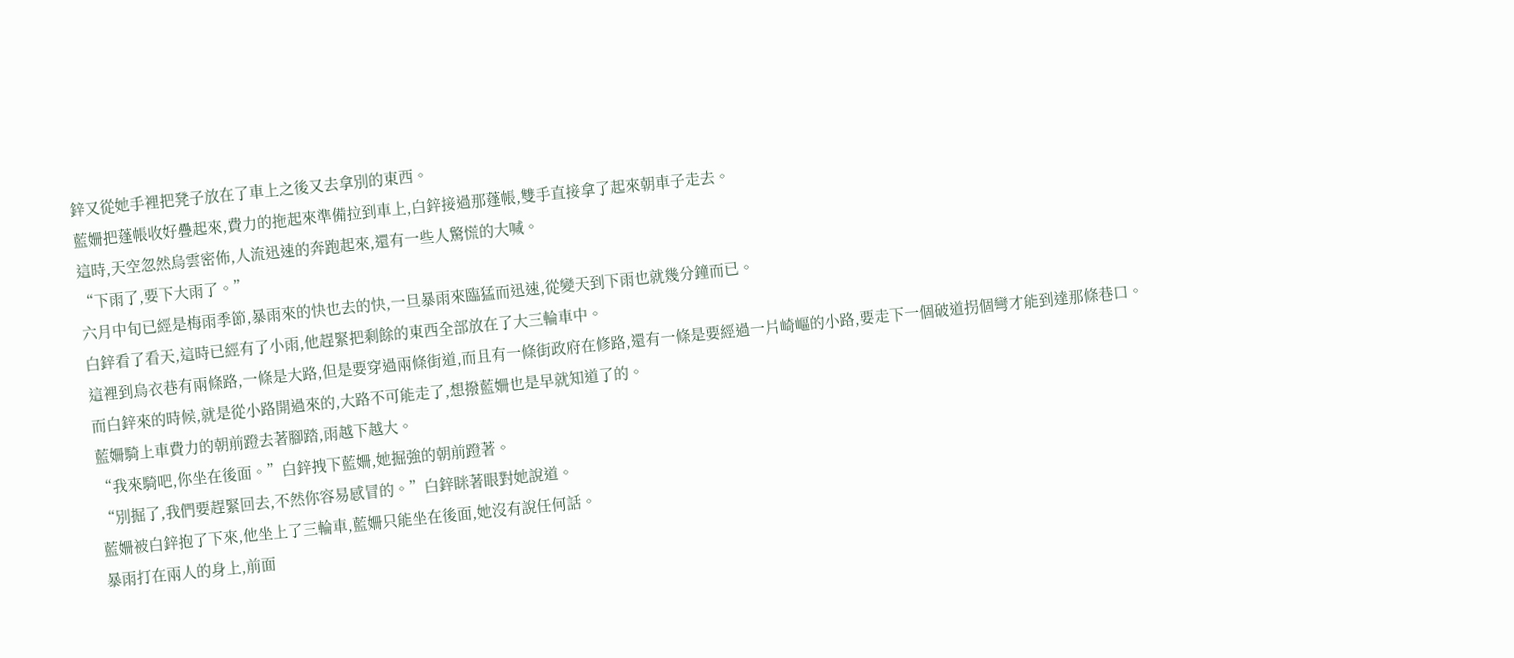鋅又從她手裡把凳子放在了車上之後又去拿別的東西。
藍姍把蓬帳收好疊起來,費力的拖起來準備拉到車上,白鋅接過那蓬帳,雙手直接拿了起來朝車子走去。
這時,天空忽然烏雲密佈,人流迅速的奔跑起來,還有一些人驚慌的大喊。
“下雨了,要下大雨了。”
六月中旬已經是梅雨季節,暴雨來的快也去的快,一旦暴雨來臨猛而迅速,從變天到下雨也就幾分鐘而已。
白鋅看了看天,這時已經有了小雨,他趕緊把剩餘的東西全部放在了大三輪車中。
這裡到烏衣巷有兩條路,一條是大路,但是要穿過兩條街道,而且有一條街政府在修路,還有一條是要經過一片崎嶇的小路,要走下一個破道拐個彎才能到達那條巷口。
而白鋅來的時候,就是從小路開過來的,大路不可能走了,想撥藍姍也是早就知道了的。
藍姍騎上車費力的朝前蹬去著腳踏,雨越下越大。
“我來騎吧,你坐在後面。”白鋅拽下藍姍,她掘強的朝前蹬著。
“別掘了,我們要趕緊回去,不然你容易感冒的。”白鋅眯著眼對她說道。
藍姍被白鋅抱了下來,他坐上了三輪車,藍姍只能坐在後面,她沒有說任何話。
暴雨打在兩人的身上,前面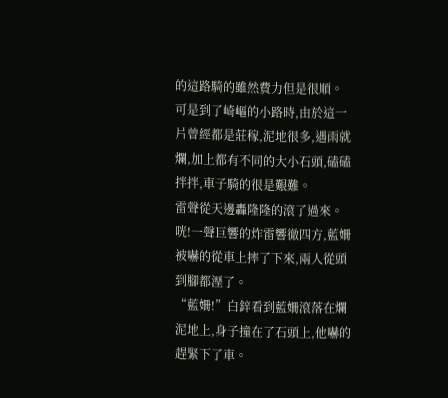的這路騎的雖然費力但是很順。
可是到了崎嶇的小路時,由於這一片曾經都是莊稼,泥地很多,遇雨就爛,加上都有不同的大小石頭,磕磕拌拌,車子騎的很是艱難。
雷聲從天邊轟隆隆的滾了過來。
咣!一聲巨響的炸雷響徹四方,藍姍被嚇的從車上摔了下來,兩人從頭到腳都溼了。
“藍姍!”白鋅看到藍姍滾落在爛泥地上,身子撞在了石頭上,他嚇的趕緊下了車。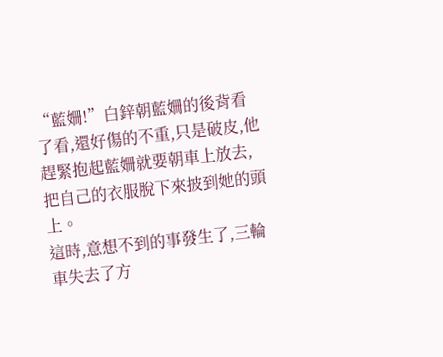“藍姍!”白鋅朝藍姍的後背看了看,還好傷的不重,只是破皮,他趕緊抱起藍姍就要朝車上放去,把自己的衣服脫下來披到她的頭上。
這時,意想不到的事發生了,三輪車失去了方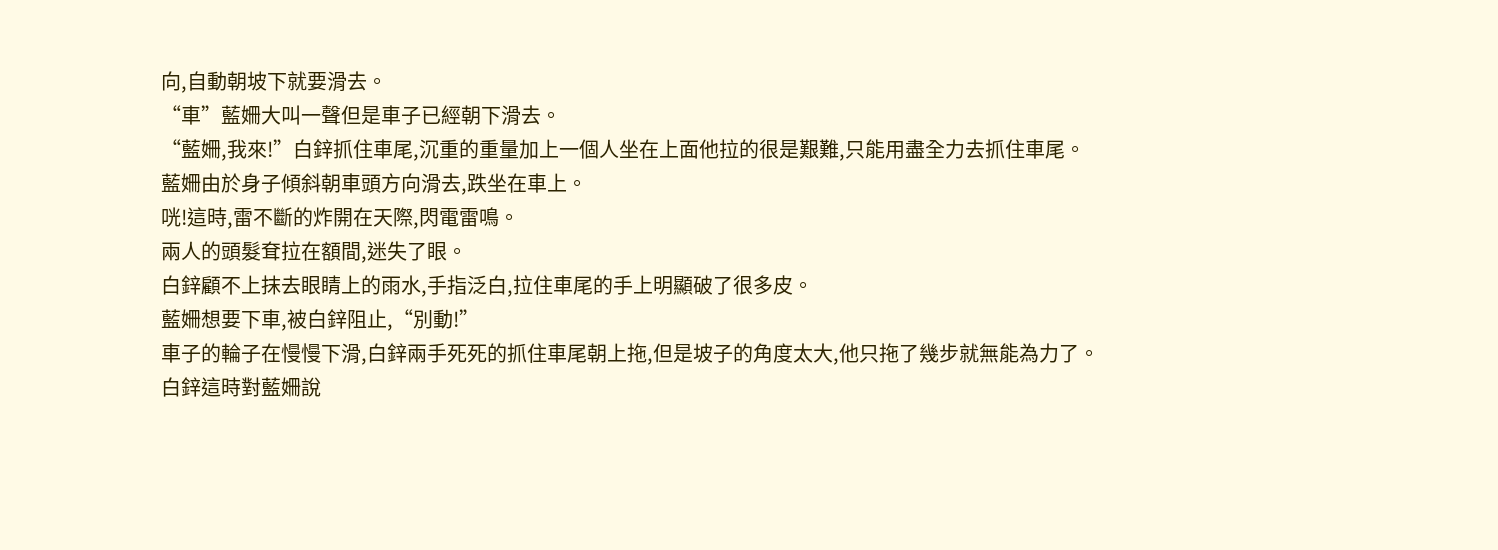向,自動朝坡下就要滑去。
“車”藍姍大叫一聲但是車子已經朝下滑去。
“藍姍,我來!”白鋅抓住車尾,沉重的重量加上一個人坐在上面他拉的很是艱難,只能用盡全力去抓住車尾。
藍姍由於身子傾斜朝車頭方向滑去,跌坐在車上。
咣!這時,雷不斷的炸開在天際,閃電雷鳴。
兩人的頭髮耷拉在額間,迷失了眼。
白鋅顧不上抹去眼睛上的雨水,手指泛白,拉住車尾的手上明顯破了很多皮。
藍姍想要下車,被白鋅阻止,“別動!”
車子的輪子在慢慢下滑,白鋅兩手死死的抓住車尾朝上拖,但是坡子的角度太大,他只拖了幾步就無能為力了。
白鋅這時對藍姍說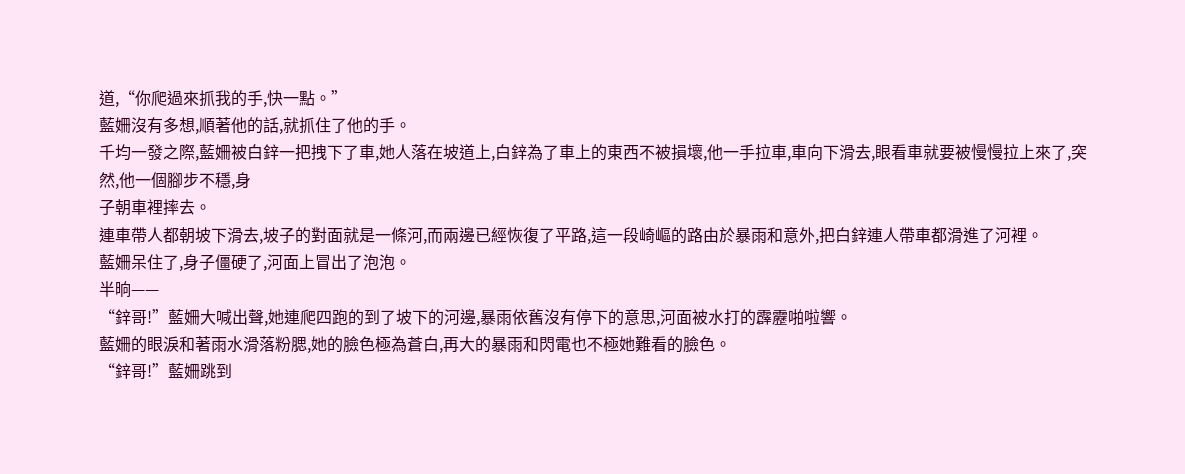道,“你爬過來抓我的手,快一點。”
藍姍沒有多想,順著他的話,就抓住了他的手。
千均一發之際,藍姍被白鋅一把拽下了車,她人落在坡道上,白鋅為了車上的東西不被損壞,他一手拉車,車向下滑去,眼看車就要被慢慢拉上來了,突然,他一個腳步不穩,身
子朝車裡摔去。
連車帶人都朝坡下滑去,坡子的對面就是一條河,而兩邊已經恢復了平路,這一段崎嶇的路由於暴雨和意外,把白鋅連人帶車都滑進了河裡。
藍姍呆住了,身子僵硬了,河面上冒出了泡泡。
半晌——
“鋅哥!”藍姍大喊出聲,她連爬四跑的到了坡下的河邊,暴雨依舊沒有停下的意思,河面被水打的霹靂啪啦響。
藍姍的眼淚和著雨水滑落粉腮,她的臉色極為蒼白,再大的暴雨和閃電也不極她難看的臉色。
“鋅哥!”藍姍跳到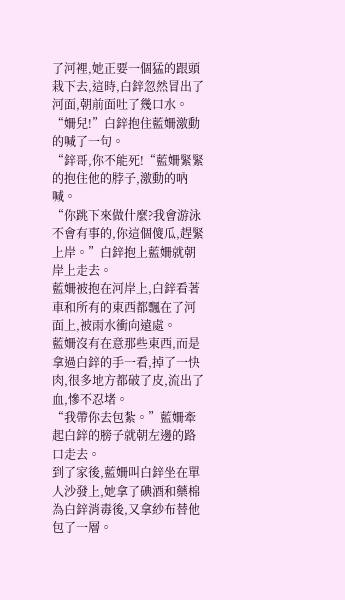了河裡,她正要一個猛的跟頭栽下去,這時,白鋅忽然冒出了河面,朝前面吐了幾口水。
“姍兒!”白鋅抱住藍姍激動的喊了一句。
“鋅哥,你不能死!“藍姍緊緊的抱住他的脖子,激動的吶喊。
“你跳下來做什麼?我會游泳不會有事的,你這個傻瓜,趕緊上岸。”白鋅抱上藍姍就朝岸上走去。
藍姍被抱在河岸上,白鋅看著車和所有的東西都飄在了河面上,被雨水衝向遠處。
藍姍沒有在意那些東西,而是拿過白鋅的手一看,掉了一快肉,很多地方都破了皮,流出了血,慘不忍堵。
“我帶你去包紮。”藍姍牽起白鋅的膀子就朝左邊的路口走去。
到了家後,藍姍叫白鋅坐在單人沙發上,她拿了碘酒和藥棉為白鋅消毒後,又拿紗布替他包了一層。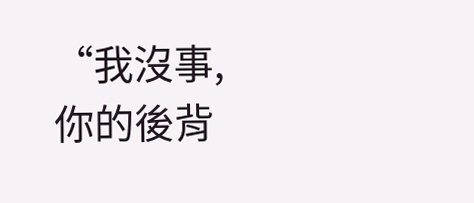“我沒事,你的後背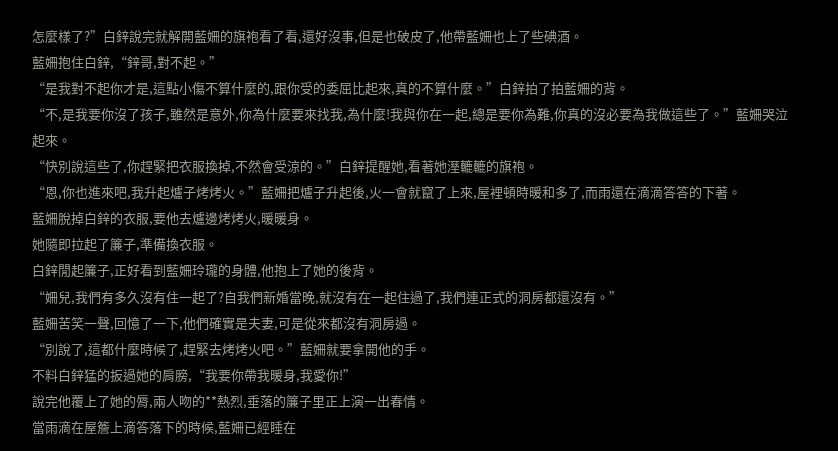怎麼樣了?”白鋅說完就解開藍姍的旗袍看了看,還好沒事,但是也破皮了,他帶藍姍也上了些碘酒。
藍姍抱住白鋅,“鋅哥,對不起。”
“是我對不起你才是,這點小傷不算什麼的,跟你受的委屈比起來,真的不算什麼。”白鋅拍了拍藍姍的背。
“不,是我要你沒了孩子,雖然是意外,你為什麼要來找我,為什麼!我與你在一起,總是要你為難,你真的沒必要為我做這些了。”藍姍哭泣起來。
“快別說這些了,你趕緊把衣服換掉,不然會受涼的。”白鋅提醒她,看著她溼轆轆的旗袍。
“恩,你也進來吧,我升起爐子烤烤火。”藍姍把爐子升起後,火一會就竄了上來,屋裡頓時暖和多了,而雨還在滴滴答答的下著。
藍姍脫掉白鋅的衣服,要他去爐邊烤烤火,暖暖身。
她隨即拉起了簾子,準備換衣服。
白鋅閒起簾子,正好看到藍姍玲瓏的身體,他抱上了她的後背。
“姍兒,我們有多久沒有住一起了?自我們新婚當晚,就沒有在一起住過了,我們連正式的洞房都還沒有。”
藍姍苦笑一聲,回憶了一下,他們確實是夫妻,可是從來都沒有洞房過。
“別說了,這都什麼時候了,趕緊去烤烤火吧。”藍姍就要拿開他的手。
不料白鋅猛的扳過她的肩膀,“我要你帶我暖身,我愛你!”
說完他覆上了她的脣,兩人吻的**熱烈,垂落的簾子里正上演一出春情。
當雨滴在屋簷上滴答落下的時候,藍姍已經睡在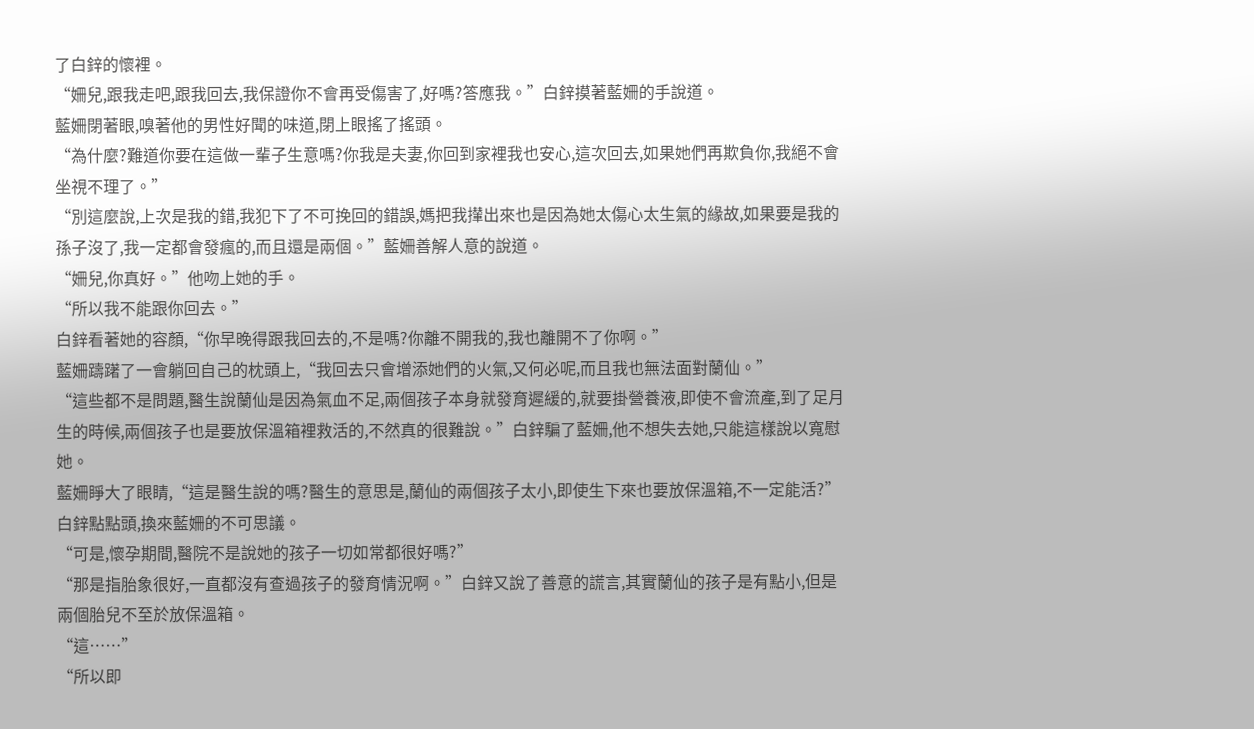了白鋅的懷裡。
“姍兒,跟我走吧,跟我回去,我保證你不會再受傷害了,好嗎?答應我。”白鋅摸著藍姍的手說道。
藍姍閉著眼,嗅著他的男性好聞的味道,閉上眼搖了搖頭。
“為什麼?難道你要在這做一輩子生意嗎?你我是夫妻,你回到家裡我也安心,這次回去,如果她們再欺負你,我絕不會坐視不理了。”
“別這麼說,上次是我的錯,我犯下了不可挽回的錯誤,媽把我攆出來也是因為她太傷心太生氣的緣故,如果要是我的孫子沒了,我一定都會發瘋的,而且還是兩個。”藍姍善解人意的說道。
“姍兒,你真好。”他吻上她的手。
“所以我不能跟你回去。”
白鋅看著她的容顏,“你早晚得跟我回去的,不是嗎?你離不開我的,我也離開不了你啊。”
藍姍躊躇了一會躺回自己的枕頭上,“我回去只會增添她們的火氣,又何必呢,而且我也無法面對蘭仙。”
“這些都不是問題,醫生說蘭仙是因為氣血不足,兩個孩子本身就發育遲緩的,就要掛營養液,即使不會流產,到了足月生的時候,兩個孩子也是要放保溫箱裡救活的,不然真的很難說。”白鋅騙了藍姍,他不想失去她,只能這樣說以寬慰她。
藍姍睜大了眼睛,“這是醫生說的嗎?醫生的意思是,蘭仙的兩個孩子太小,即使生下來也要放保溫箱,不一定能活?”
白鋅點點頭,換來藍姍的不可思議。
“可是,懷孕期間,醫院不是說她的孩子一切如常都很好嗎?”
“那是指胎象很好,一直都沒有查過孩子的發育情況啊。”白鋅又說了善意的謊言,其實蘭仙的孩子是有點小,但是兩個胎兒不至於放保溫箱。
“這……”
“所以即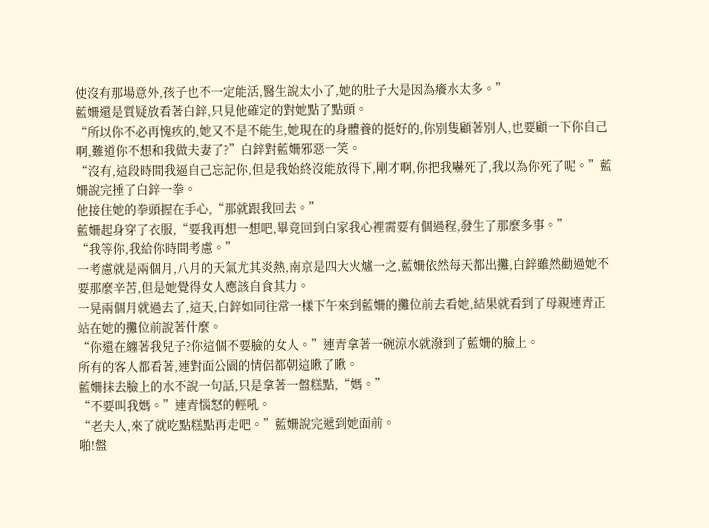使沒有那場意外,孩子也不一定能活,醫生說太小了,她的肚子大是因為癢水太多。”
藍姍還是質疑放看著白鋅,只見他確定的對她點了點頭。
“所以你不必再愧疚的,她又不是不能生,她現在的身體養的挺好的,你別隻顧著別人,也要顧一下你自己啊,難道你不想和我做夫妻了?”白鋅對藍姍邪惡一笑。
“沒有,這段時間我逼自己忘記你,但是我始終沒能放得下,剛才啊,你把我嚇死了,我以為你死了呢。”藍姍說完捶了白鋅一拳。
他接住她的拳頭握在手心,“那就跟我回去。”
藍姍起身穿了衣服,“要我再想一想吧,畢竟回到白家我心裡需要有個過程,發生了那麼多事。”
“我等你,我給你時間考慮。”
一考慮就是兩個月,八月的天氣尤其炎熱,南京是四大火爐一之,藍姍依然每天都出攤,白鋅雖然勸過她不要那麼辛苦,但是她覺得女人應該自食其力。
一晃兩個月就過去了,這天,白鋅如同往常一樣下午來到藍姍的攤位前去看她,結果就看到了母親連青正站在她的攤位前說著什麼。
“你還在纏著我兒子?你這個不要臉的女人。”連青拿著一碗涼水就潑到了藍姍的臉上。
所有的客人都看著,連對面公園的情侶都朝這瞅了瞅。
藍姍抹去臉上的水不說一句話,只是拿著一盤糕點,“媽。”
“不要叫我媽。”連青惱怒的輕吼。
“老夫人,來了就吃點糕點再走吧。”藍姍說完遞到她面前。
啪!盤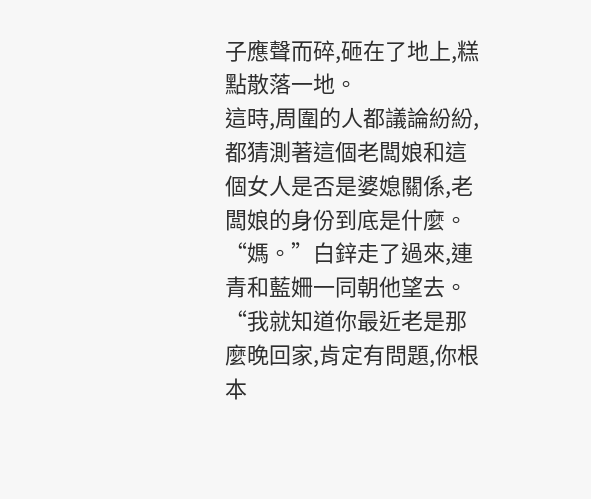子應聲而碎,砸在了地上,糕點散落一地。
這時,周圍的人都議論紛紛,都猜測著這個老闆娘和這個女人是否是婆媳關係,老闆娘的身份到底是什麼。
“媽。”白鋅走了過來,連青和藍姍一同朝他望去。
“我就知道你最近老是那麼晚回家,肯定有問題,你根本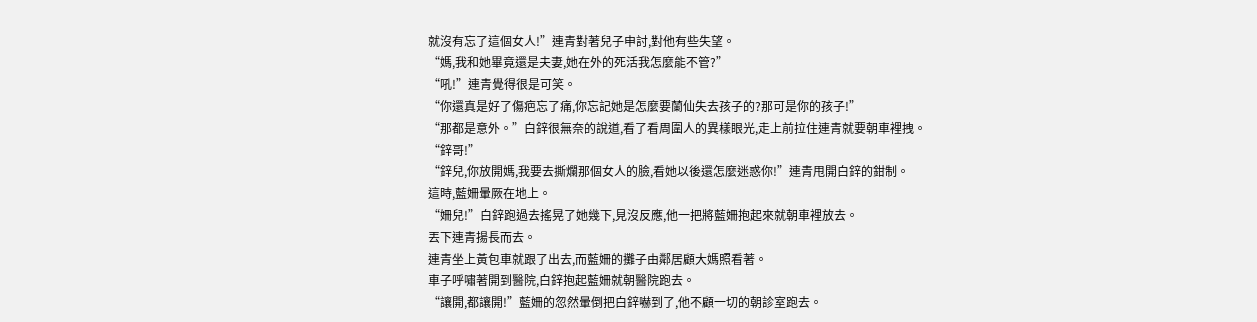就沒有忘了這個女人!”連青對著兒子申討,對他有些失望。
“媽,我和她畢竟還是夫妻,她在外的死活我怎麼能不管?”
“吼!”連青覺得很是可笑。
“你還真是好了傷疤忘了痛,你忘記她是怎麼要蘭仙失去孩子的?那可是你的孩子!”
“那都是意外。”白鋅很無奈的說道,看了看周圍人的異樣眼光,走上前拉住連青就要朝車裡拽。
“鋅哥!”
“鋅兒,你放開媽,我要去撕爛那個女人的臉,看她以後還怎麼迷惑你!”連青甩開白鋅的鉗制。
這時,藍姍暈厥在地上。
“姍兒!”白鋅跑過去搖晃了她幾下,見沒反應,他一把將藍姍抱起來就朝車裡放去。
丟下連青揚長而去。
連青坐上黃包車就跟了出去,而藍姍的攤子由鄰居顧大媽照看著。
車子呼嘯著開到醫院,白鋅抱起藍姍就朝醫院跑去。
“讓開,都讓開!”藍姍的忽然暈倒把白鋅嚇到了,他不顧一切的朝診室跑去。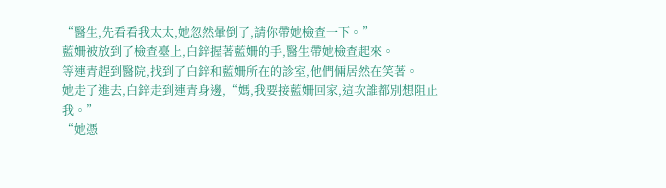“醫生,先看看我太太,她忽然暈倒了,請你帶她檢查一下。”
藍姍被放到了檢查臺上,白鋅握著藍姍的手,醫生帶她檢查起來。
等連青趕到醫院,找到了白鋅和藍姍所在的診室,他們倆居然在笑著。
她走了進去,白鋅走到連青身邊,“媽,我要接藍姍回家,這次誰都別想阻止我。”
“她憑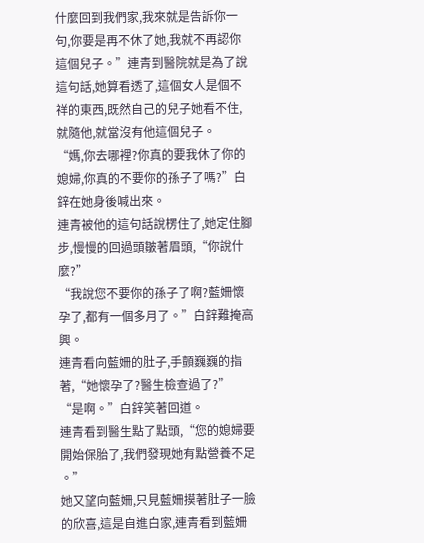什麼回到我們家,我來就是告訴你一句,你要是再不休了她,我就不再認你這個兒子。”連青到醫院就是為了說這句話,她算看透了,這個女人是個不祥的東西,既然自己的兒子她看不住,就隨他,就當沒有他這個兒子。
“媽,你去哪裡?你真的要我休了你的媳婦,你真的不要你的孫子了嗎?”白鋅在她身後喊出來。
連青被他的這句話說楞住了,她定住腳步,慢慢的回過頭皺著眉頭,“你說什麼?”
“我說您不要你的孫子了啊?藍姍懷孕了,都有一個多月了。”白鋅難掩高興。
連青看向藍姍的肚子,手顫巍巍的指著,“她懷孕了?醫生檢查過了?”
“是啊。”白鋅笑著回道。
連青看到醫生點了點頭,“您的媳婦要開始保胎了,我們發現她有點營養不足
。”
她又望向藍姍,只見藍姍摸著肚子一臉的欣喜,這是自進白家,連青看到藍姍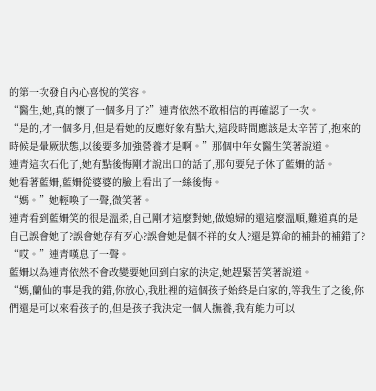的第一次發自內心喜悅的笑容。
“醫生,她,真的懷了一個多月了?”連青依然不敢相信的再確認了一次。
“是的,才一個多月,但是看她的反應好象有點大,這段時間應該是太辛苦了,抱來的時候是暈厥狀態,以後要多加強營養才是啊。”那個中年女醫生笑著說道。
連青這次石化了,她有點後悔剛才說出口的話了,那句要兒子休了藍姍的話。
她看著藍姍,藍姍從婆婆的臉上看出了一絲後悔。
“媽。”她輕喚了一聲,微笑著。
連青看到藍姍笑的很是溫柔,自己剛才這麼對她,做媳婦的還這麼溫順,難道真的是自己誤會她了?誤會她存有歹心?誤會她是個不祥的女人?還是算命的補卦的補錯了?
“哎。”連青嘆息了一聲。
藍姍以為連青依然不會改變要她回到白家的決定,她趕緊苦笑著說道。
“媽,蘭仙的事是我的錯,你放心,我肚裡的這個孩子始終是白家的,等我生了之後,你們還是可以來看孩子的,但是孩子我決定一個人撫養,我有能力可以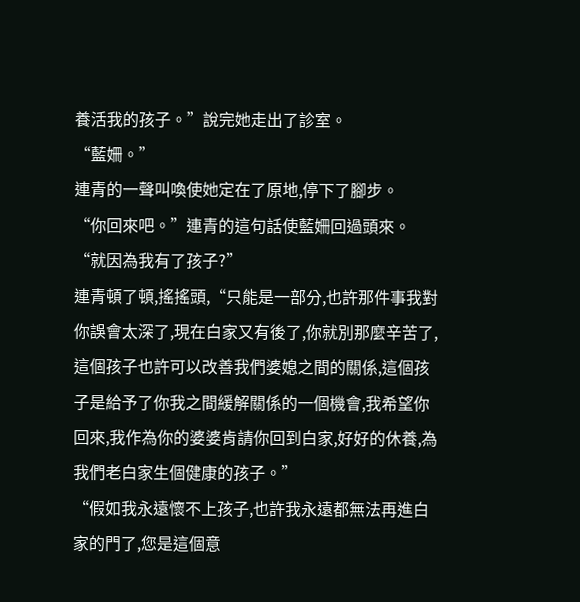養活我的孩子。”說完她走出了診室。
“藍姍。”
連青的一聲叫喚使她定在了原地,停下了腳步。
“你回來吧。”連青的這句話使藍姍回過頭來。
“就因為我有了孩子?”
連青頓了頓,搖搖頭,“只能是一部分,也許那件事我對你誤會太深了,現在白家又有後了,你就別那麼辛苦了,這個孩子也許可以改善我們婆媳之間的關係,這個孩子是給予了你我之間緩解關係的一個機會,我希望你回來,我作為你的婆婆肯請你回到白家,好好的休養,為我們老白家生個健康的孩子。”
“假如我永遠懷不上孩子,也許我永遠都無法再進白家的門了,您是這個意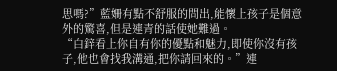思嗎?”藍姍有點不舒服的問出,能懷上孩子是個意外的驚喜,但是連青的話使她難過。
“白鋅看上你自有你的優點和魅力,即使你沒有孩子,他也會找我溝通,把你請回來的。”連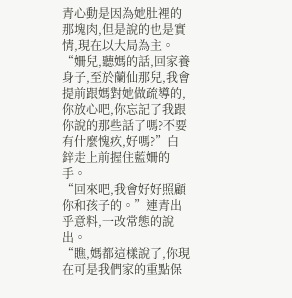青心動是因為她肚裡的那塊肉,但是說的也是實情,現在以大局為主。
“姍兒,聽媽的話,回家養身子,至於蘭仙那兒,我會提前跟媽對她做疏導的,你放心吧,你忘記了我跟你說的那些話了嗎?不要有什麼愧疚,好嗎?”白鋅走上前握住藍姍的手。
“回來吧,我會好好照顧你和孩子的。”連青出乎意料,一改常態的說出。
“瞧,媽都這樣說了,你現在可是我們家的重點保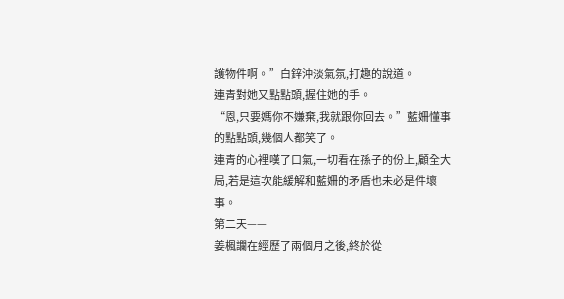護物件啊。”白鋅沖淡氣氛,打趣的說道。
連青對她又點點頭,握住她的手。
“恩,只要媽你不嫌棄,我就跟你回去。”藍姍懂事的點點頭,幾個人都笑了。
連青的心裡嘆了口氣,一切看在孫子的份上,顧全大局,若是這次能緩解和藍姍的矛盾也未必是件壞事。
第二天——
姜楓讕在經歷了兩個月之後,終於從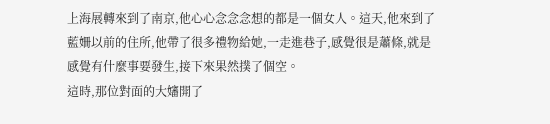上海展轉來到了南京,他心心念念念想的都是一個女人。這天,他來到了藍姍以前的住所,他帶了很多禮物給她,一走進巷子,感覺很是蕭條,就是感覺有什麼事要發生,接下來果然撲了個空。
這時,那位對面的大嬸開了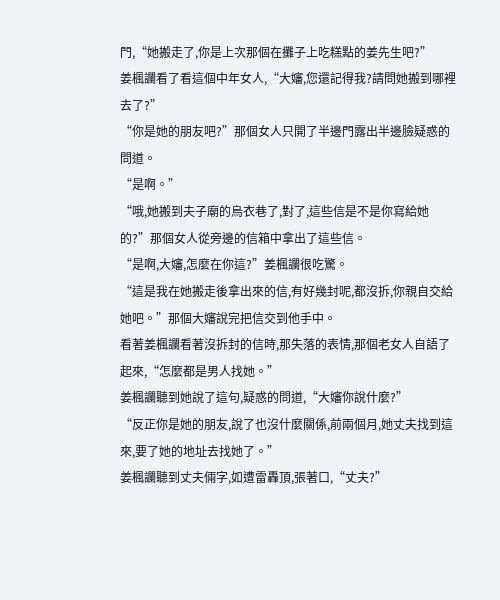門,“她搬走了,你是上次那個在攤子上吃糕點的姜先生吧?”
姜楓讕看了看這個中年女人,“大嬸,您還記得我?請問她搬到哪裡去了?”
“你是她的朋友吧?”那個女人只開了半邊門露出半邊臉疑惑的問道。
“是啊。”
“哦,她搬到夫子廟的烏衣巷了,對了,這些信是不是你寫給她的?”那個女人從旁邊的信箱中拿出了這些信。
“是啊,大嬸,怎麼在你這?”姜楓讕很吃驚。
“這是我在她搬走後拿出來的信,有好幾封呢,都沒拆,你親自交給她吧。”那個大嬸說完把信交到他手中。
看著姜楓讕看著沒拆封的信時,那失落的表情,那個老女人自語了起來,“怎麼都是男人找她。”
姜楓讕聽到她說了這句,疑惑的問道,“大嬸你說什麼?”
“反正你是她的朋友,說了也沒什麼關係,前兩個月,她丈夫找到這來,要了她的地址去找她了。”
姜楓讕聽到丈夫倆字,如遭雷轟頂,張著口,“丈夫?”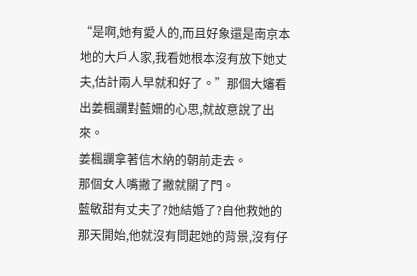“是啊,她有愛人的,而且好象還是南京本地的大戶人家,我看她根本沒有放下她丈夫,估計兩人早就和好了。”那個大嬸看出姜楓讕對藍姍的心思,就故意說了出來。
姜楓讕拿著信木納的朝前走去。
那個女人嘴撇了撇就關了門。
藍敏甜有丈夫了?她結婚了?自他救她的那天開始,他就沒有問起她的背景,沒有仔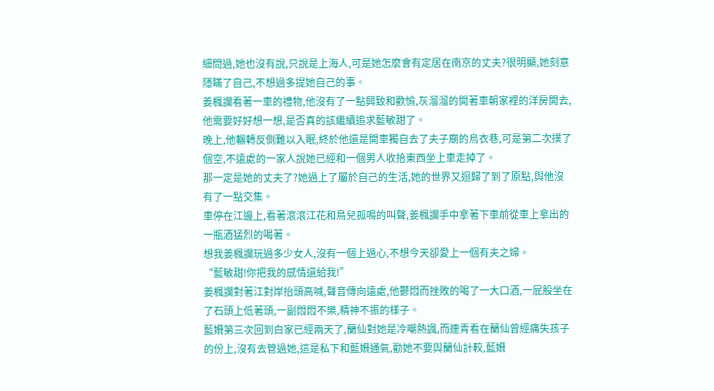細問過,她也沒有說,只說是上海人,可是她怎麼會有定居在南京的丈夫?很明顯,她刻意隱瞞了自己,不想過多提她自己的事。
姜楓讕看著一車的禮物,他沒有了一點興致和歡愉,灰溜溜的開著車朝家裡的洋房開去,他需要好好想一想,是否真的該繼續追求藍敏甜了。
晚上,他輾轉反側難以入眠,終於他還是開車獨自去了夫子廟的烏衣巷,可是第二次撲了個空,不遠處的一家人說她已經和一個男人收拾東西坐上車走掉了。
那一定是她的丈夫了?她過上了屬於自己的生活,她的世界又迴歸了到了原點,與他沒有了一點交集。
車停在江邊上,看著滾滾江花和鳥兒孤鳴的叫聲,姜楓讕手中拿著下車前從車上拿出的一瓶酒猛烈的喝著。
想我姜楓讕玩過多少女人,沒有一個上過心,不想今天卻愛上一個有夫之婦。
“藍敏甜!你把我的感情還給我!”
姜楓讕對著江對岸抬頭高喊,聲音傳向遠處,他鬱悶而挫敗的喝了一大口酒,一屁股坐在了石頭上低著頭,一副悶悶不樂,精神不振的樣子。
藍姍第三次回到白家已經兩天了,蘭仙對她是冷嘲熱諷,而連青看在蘭仙曾經痛失孩子的份上,沒有去管過她,這是私下和藍姍通氣,勸她不要與蘭仙計較,藍姍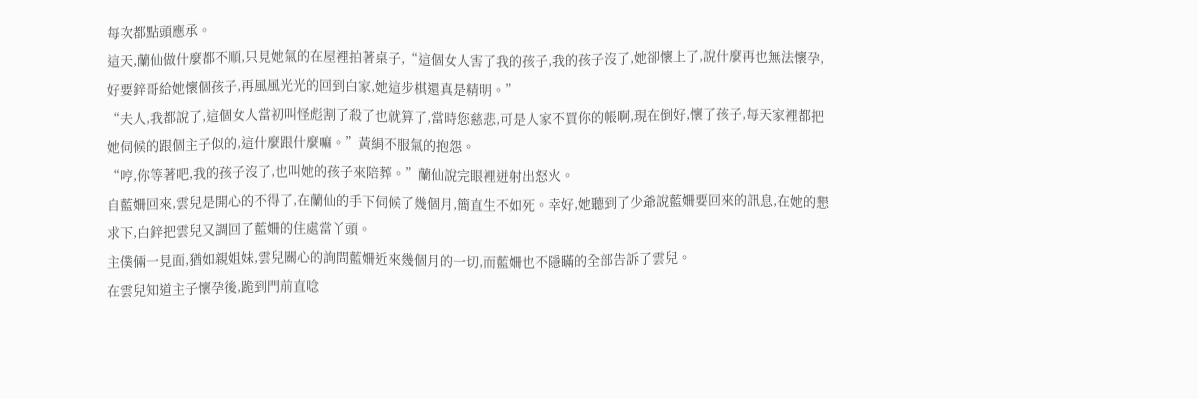每次都點頭應承。
這天,蘭仙做什麼都不順,只見她氣的在屋裡拍著桌子,“這個女人害了我的孩子,我的孩子沒了,她卻懷上了,說什麼再也無法懷孕,好要鋅哥給她懷個孩子,再風風光光的回到白家,她這步棋還真是精明。”
“夫人,我都說了,這個女人當初叫怪彪割了殺了也就算了,當時您慈悲,可是人家不買你的帳啊,現在倒好,懷了孩子,每天家裡都把她伺候的跟個主子似的,這什麼跟什麼嘛。”黃絹不服氣的抱怨。
“哼,你等著吧,我的孩子沒了,也叫她的孩子來陪葬。”蘭仙說完眼裡迸射出怒火。
自藍姍回來,雲兒是開心的不得了,在蘭仙的手下伺候了幾個月,簡直生不如死。幸好,她聽到了少爺說藍姍要回來的訊息,在她的懇求下,白鋅把雲兒又調回了藍姍的住處當丫頭。
主僕倆一見面,猶如親姐妹,雲兒關心的詢問藍姍近來幾個月的一切,而藍姍也不隱瞞的全部告訴了雲兒。
在雲兒知道主子懷孕後,跪到門前直唸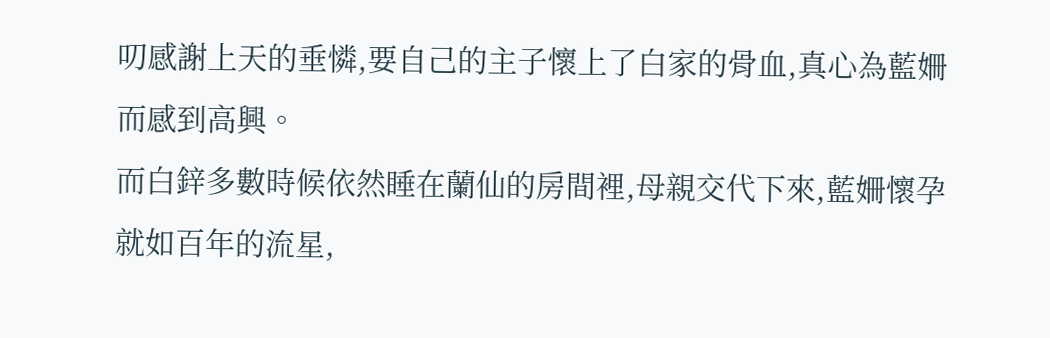叨感謝上天的垂憐,要自己的主子懷上了白家的骨血,真心為藍姍而感到高興。
而白鋅多數時候依然睡在蘭仙的房間裡,母親交代下來,藍姍懷孕就如百年的流星,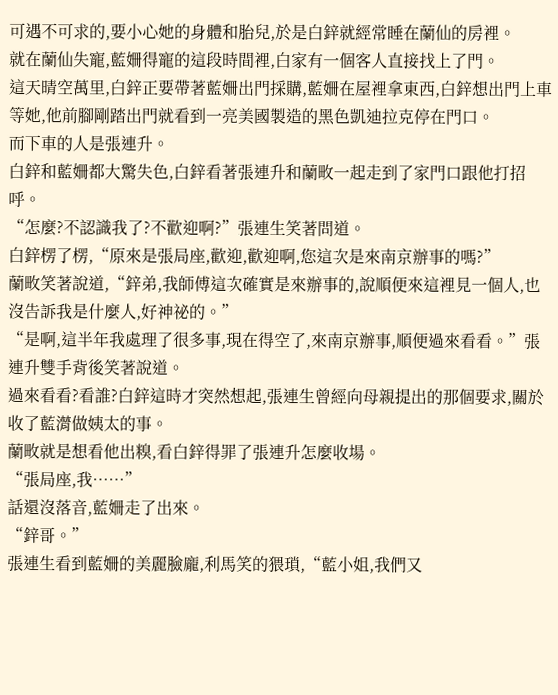可遇不可求的,要小心她的身體和胎兒,於是白鋅就經常睡在蘭仙的房裡。
就在蘭仙失寵,藍姍得寵的這段時間裡,白家有一個客人直接找上了門。
這天晴空萬里,白鋅正要帶著藍姍出門採購,藍姍在屋裡拿東西,白鋅想出門上車等她,他前腳剛踏出門就看到一亮美國製造的黑色凱迪拉克停在門口。
而下車的人是張連升。
白鋅和藍姍都大驚失色,白鋅看著張連升和蘭畋一起走到了家門口跟他打招呼。
“怎麼?不認識我了?不歡迎啊?”張連生笑著問道。
白鋅楞了楞,“原來是張局座,歡迎,歡迎啊,您這次是來南京辦事的嗎?”
蘭畋笑著說道,“鋅弟,我師傅這次確實是來辦事的,說順便來這裡見一個人,也沒告訴我是什麼人,好神祕的。”
“是啊,這半年我處理了很多事,現在得空了,來南京辦事,順便過來看看。”張連升雙手背後笑著說道。
過來看看?看誰?白鋅這時才突然想起,張連生曾經向母親提出的那個要求,關於收了藍潸做姨太的事。
蘭畋就是想看他出糗,看白鋅得罪了張連升怎麼收場。
“張局座,我……”
話還沒落音,藍姍走了出來。
“鋅哥。”
張連生看到藍姍的美麗臉龐,利馬笑的猥瑣,“藍小姐,我們又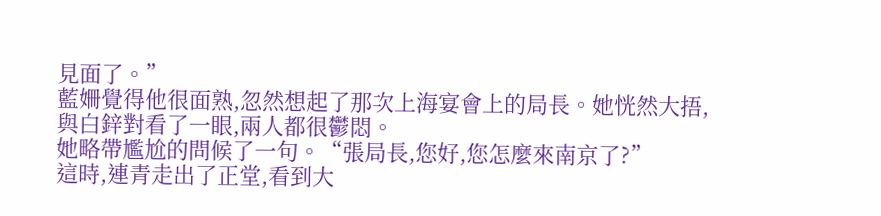見面了。”
藍姍覺得他很面熟,忽然想起了那次上海宴會上的局長。她恍然大捂,與白鋅對看了一眼,兩人都很鬱悶。
她略帶尷尬的問候了一句。“張局長,您好,您怎麼來南京了?”
這時,連青走出了正堂,看到大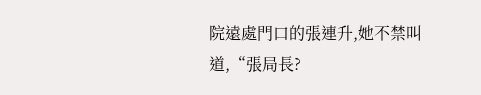院遠處門口的張連升,她不禁叫道,“張局長?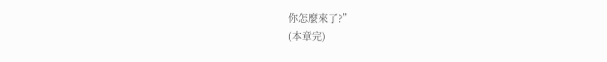你怎麼來了?”
(本章完)